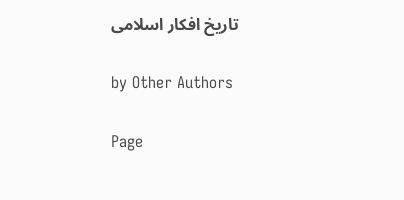تاریخ افکار اسلامی

by Other Authors

Page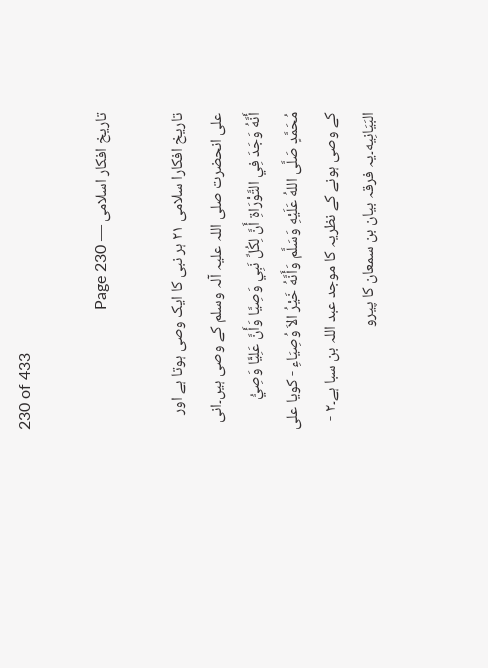230 of 433

تاریخ افکار اسلامی — Page 230

تاریخ افکارا سلامی ۲۱ ہر نبی کا ایک وصی ہوتا ہے اور علی انحضرت صلی اللہ علیہ آلہ وسلم کے وصی ہیں۔انى أَنَّهُ وَجَدَ فِي التَّوْرَاةِ أَنَّ لِكُلِّ نَبِي وَصِيَّا وَأَنَّ عَلِيًّا وَصِيُّ مُحَمَّدٍ صَلَّى اللهُ عَلَيْهِ وَسَلَّم وَأَنَّهُ خَيْرُ الاَ وُصِيَاءِ - كويا على کے وصی ہونے کے نظریہ کا موجد عبد اللہ بن سبا ہے۔٢ - البَيَانِيه۔یہ فرقہ بیان بن سمعان کا پیرو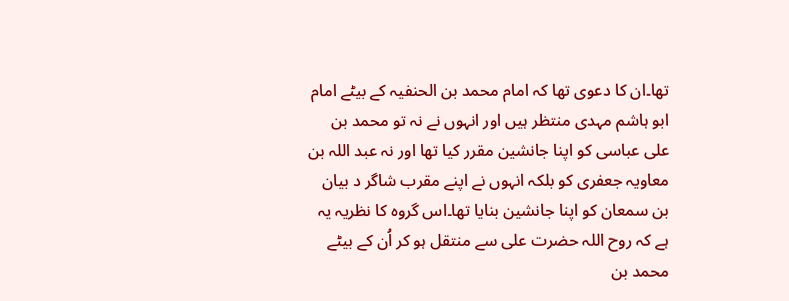تھا۔ان کا دعوی تھا کہ امام محمد بن الحنفیہ کے بیٹے امام ابو ہاشم مہدی منتظر ہیں اور انہوں نے نہ تو محمد بن علی عباسی کو اپنا جانشین مقرر کیا تھا اور نہ عبد اللہ بن معاویہ جعفری کو بلکہ انہوں نے اپنے مقرب شاگر د بیان بن سمعان کو اپنا جانشین بنایا تھا۔اس گروہ کا نظریہ یہ ہے کہ روح اللہ حضرت علی سے منتقل ہو کر اُن کے بیٹے محمد بن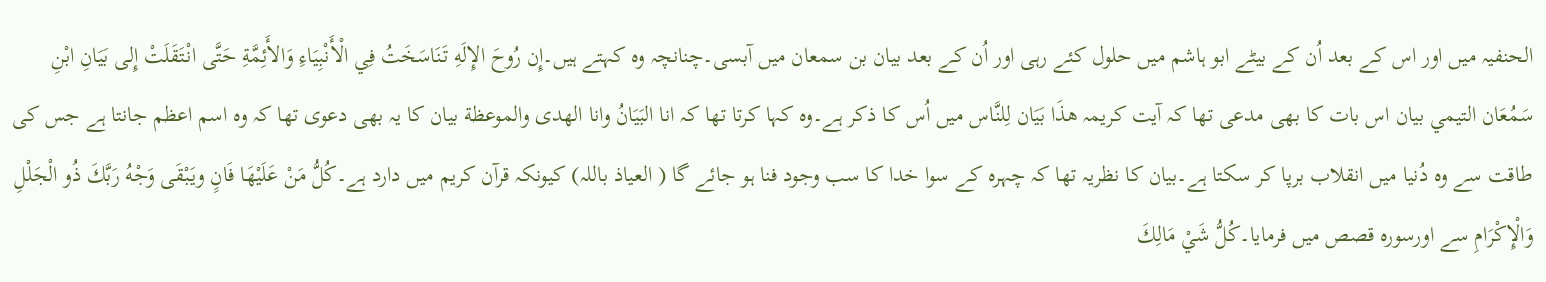الحنفیہ میں اور اس کے بعد اُن کے بیٹے ابو ہاشم میں حلول کئے رہی اور اُن کے بعد بیان بن سمعان میں آبسی۔چنانچہ وہ کہتے ہیں۔إِن رُوحَ الإِلَهِ تَنَاسَخَتُ فِي الْأَنْبِيَاءِ وَالأَئِمَّةِ حَتَّى انْتَقَلَتْ إِلى بَيَانِ ابْنِ سَمُعَان التيمي بيان اس بات کا بھی مدعی تھا کہ آیت کریمہ هذَا بَيَان لِلنَّاس میں اُس کا ذکر ہے۔وہ کہا کرتا تھا کہ انا البَيَانُ وانا الهدى والموعظة بیان کا یہ بھی دعوی تھا کہ وہ اسم اعظم جانتا ہے جس کی طاقت سے وہ دُنیا میں انقلاب برپا کر سکتا ہے۔بیان کا نظریہ تھا کہ چہرہ کے سوا خدا کا سب وجود فنا ہو جائے گا ( العیاذ باللہ) کیونکہ قرآن کریم میں دارد ہے۔كُلُّ مَنْ عَلَيْهَا فَانٍ ويَبْقَى وَجْهُ رَبَّكَ ذُو الْجَلْلِ وَالْإِكْرَامِ سے اورسورہ قصص میں فرمایا۔كُلُّ شَيْ مَالِكَ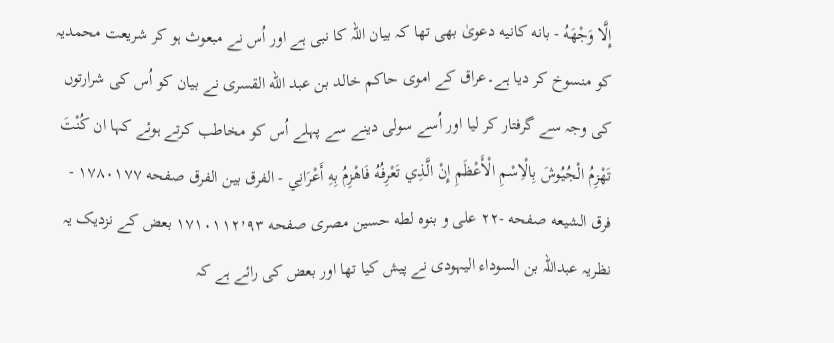إِلَّا وَجْهَهُ - بانه كانیه دعویٰ بھی تھا کہ بیان اللہ کا نبی ہے اور اُس نے مبعوث ہو کر شریعت محمدیہ کو منسوخ کر دیا ہے۔عراق کے اموی حاکم خالد بن عبد الله القسری نے بیان کو اُس کی شرارتوں کی وجہ سے گرفتار کر لیا اور اُسے سولی دینے سے پہلے اُس کو مخاطب کرتے ہوئے کہا ان كُنْتَ تَهْزِمُ الْجُيُوشَ بِالْاِسْمِ الْأَعْظَمِ إِنْ الَّذِي تَعْرِفُهُ فَاهْزِمُ بِهِ أَعْرَانِي - الفرق بين الفرق صفحه ۱۷۸۰۱۷۷ - فرق الشیعه صفحه -۲۲ علی و بنوه لطه حسین مصری صفحه ۱۷۱۰۱۱۲٬۹۳ بعض کے نزدیک یہ نظریہ عبداللہ بن السوداء الیہودی نے پیش کیا تھا اور بعض کی رائے ہے کہ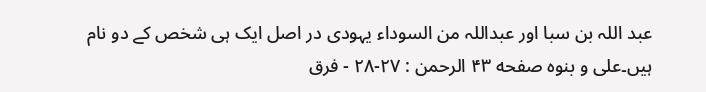عبد اللہ بن سبا اور عبداللہ من السوداء یہودی در اصل ایک ہی شخص کے دو نام ہیں۔علی و بنوه صفحه ۴۳ الرحمن : ۲۷-۲۸ - فرق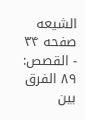الشیعه صفحه ۳۴ - القصص: ۸۹ الفرق بين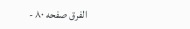الفرق صفحه ۸۰ -